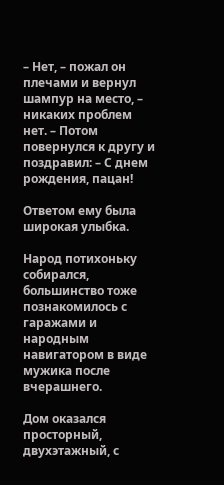– Нет, – пожал он плечами и вернул шампур на место, – никаких проблем нет. – Потом повернулся к другу и поздравил: – С днем рождения, пацан!

Ответом ему была широкая улыбка.

Народ потихоньку собирался, большинство тоже познакомилось с гаражами и народным навигатором в виде мужика после вчерашнего.

Дом оказался просторный, двухэтажный, с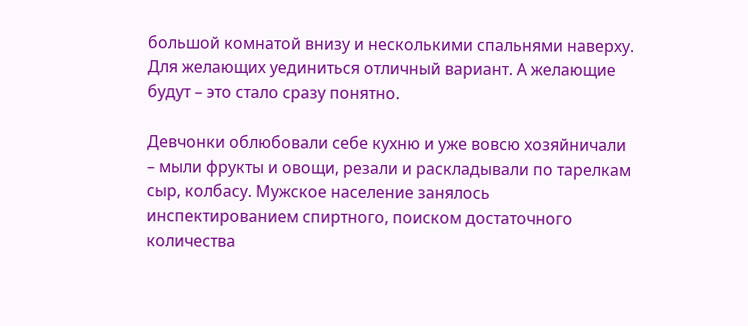большой комнатой внизу и несколькими спальнями наверху. Для желающих уединиться отличный вариант. А желающие будут – это стало сразу понятно.

Девчонки облюбовали себе кухню и уже вовсю хозяйничали – мыли фрукты и овощи, резали и раскладывали по тарелкам сыр, колбасу. Мужское население занялось инспектированием спиртного, поиском достаточного количества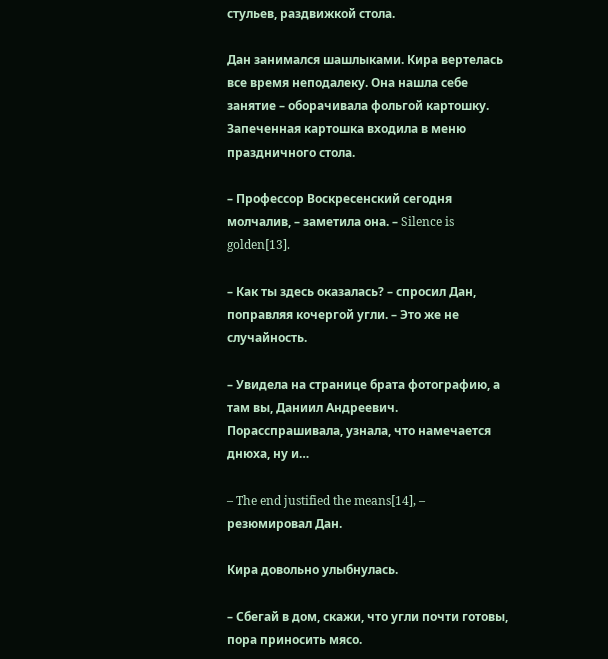стульев, раздвижкой стола.

Дан занимался шашлыками. Кира вертелась все время неподалеку. Она нашла себе занятие – оборачивала фольгой картошку. Запеченная картошка входила в меню праздничного стола.

– Профессор Воскресенский сегодня молчалив, – заметила она. – Silence is golden[13].

– Как ты здесь оказалась? – спросил Дан, поправляя кочергой угли. – Это же не случайность.

– Увидела на странице брата фотографию, а там вы, Даниил Андреевич. Порасспрашивала, узнала, что намечается днюха, ну и…

– The end justified the means[14], – резюмировал Дан.

Кира довольно улыбнулась.

– Сбегай в дом, скажи, что угли почти готовы, пора приносить мясо.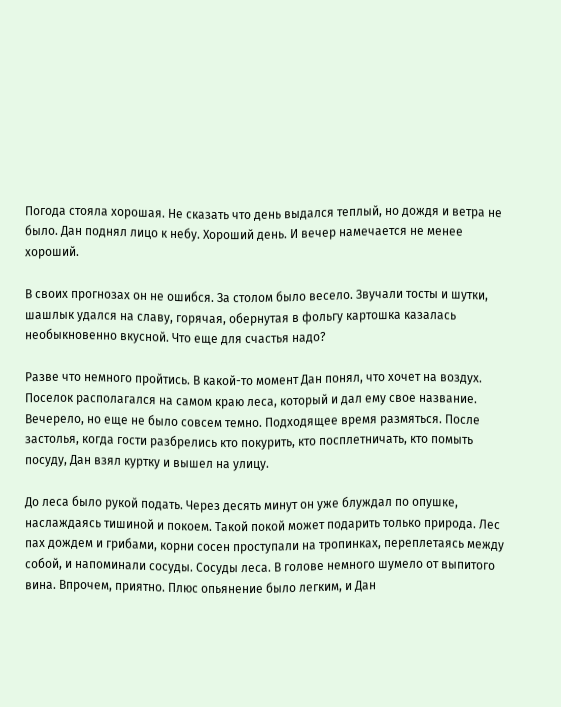Погода стояла хорошая. Не сказать что день выдался теплый, но дождя и ветра не было. Дан поднял лицо к небу. Хороший день. И вечер намечается не менее хороший.

В своих прогнозах он не ошибся. За столом было весело. Звучали тосты и шутки, шашлык удался на славу, горячая, обернутая в фольгу картошка казалась необыкновенно вкусной. Что еще для счастья надо?

Разве что немного пройтись. В какой-то момент Дан понял, что хочет на воздух. Поселок располагался на самом краю леса, который и дал ему свое название. Вечерело, но еще не было совсем темно. Подходящее время размяться. После застолья, когда гости разбрелись кто покурить, кто посплетничать, кто помыть посуду, Дан взял куртку и вышел на улицу.

До леса было рукой подать. Через десять минут он уже блуждал по опушке, наслаждаясь тишиной и покоем. Такой покой может подарить только природа. Лес пах дождем и грибами, корни сосен проступали на тропинках, переплетаясь между собой, и напоминали сосуды. Сосуды леса. В голове немного шумело от выпитого вина. Впрочем, приятно. Плюс опьянение было легким, и Дан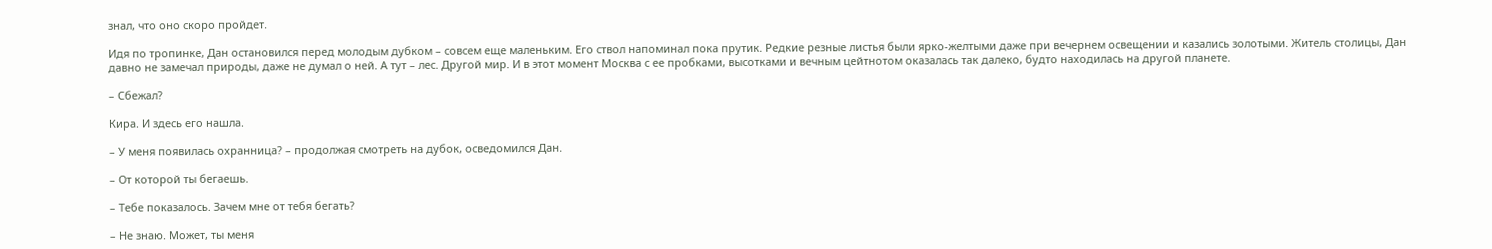знал, что оно скоро пройдет.

Идя по тропинке, Дан остановился перед молодым дубком – совсем еще маленьким. Его ствол напоминал пока прутик. Редкие резные листья были ярко-желтыми даже при вечернем освещении и казались золотыми. Житель столицы, Дан давно не замечал природы, даже не думал о ней. А тут – лес. Другой мир. И в этот момент Москва с ее пробками, высотками и вечным цейтнотом оказалась так далеко, будто находилась на другой планете.

– Сбежал?

Кира. И здесь его нашла.

– У меня появилась охранница? – продолжая смотреть на дубок, осведомился Дан.

– От которой ты бегаешь.

– Тебе показалось. Зачем мне от тебя бегать?

– Не знаю. Может, ты меня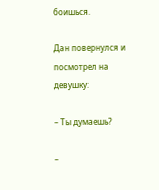боишься.

Дан повернулся и посмотрел на девушку:

– Ты думаешь?

–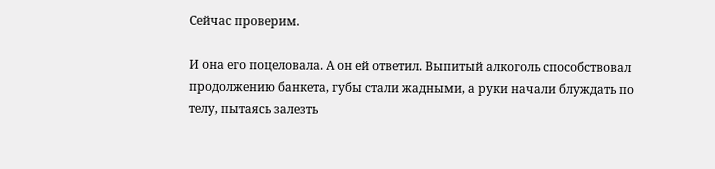Сейчас проверим.

И она его поцеловала. А он ей ответил. Выпитый алкоголь способствовал продолжению банкета, губы стали жадными, а руки начали блуждать по телу, пытаясь залезть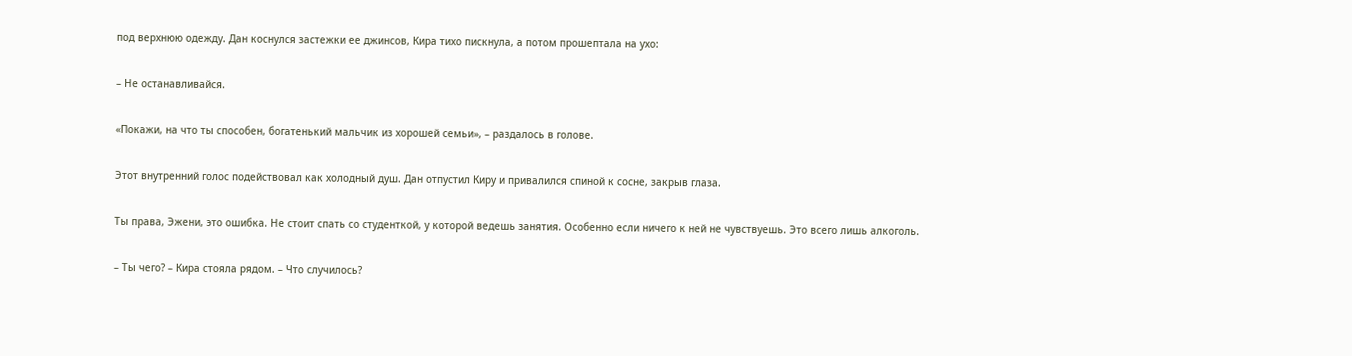под верхнюю одежду. Дан коснулся застежки ее джинсов, Кира тихо пискнула, а потом прошептала на ухо:

– Не останавливайся.

«Покажи, на что ты способен, богатенький мальчик из хорошей семьи», – раздалось в голове.

Этот внутренний голос подействовал как холодный душ. Дан отпустил Киру и привалился спиной к сосне, закрыв глаза.

Ты права, Эжени, это ошибка. Не стоит спать со студенткой, у которой ведешь занятия. Особенно если ничего к ней не чувствуешь. Это всего лишь алкоголь.

– Ты чего? – Кира стояла рядом. – Что случилось?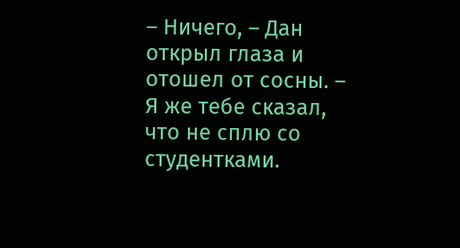– Ничего, – Дан открыл глаза и отошел от сосны. – Я же тебе сказал, что не сплю со студентками.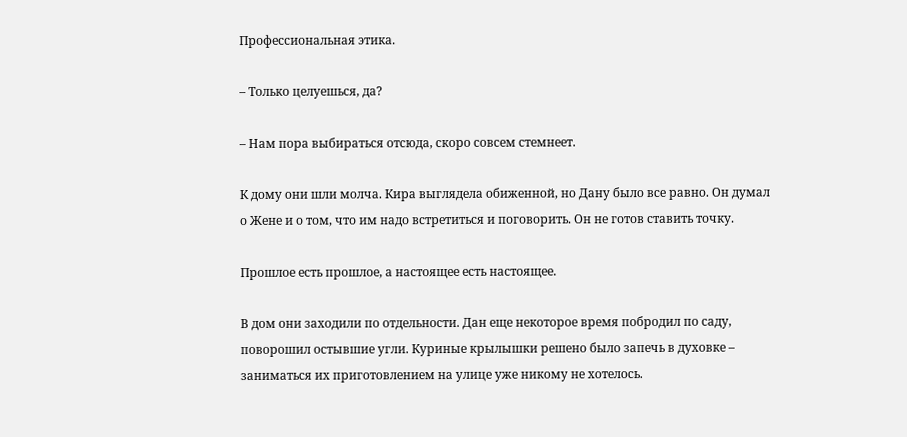Профессиональная этика.

– Только целуешься, да?

– Нам пора выбираться отсюда, скоро совсем стемнеет.

К дому они шли молча. Кира выглядела обиженной, но Дану было все равно. Он думал о Жене и о том, что им надо встретиться и поговорить. Он не готов ставить точку.

Прошлое есть прошлое, а настоящее есть настоящее.

В дом они заходили по отдельности. Дан еще некоторое время побродил по саду, поворошил остывшие угли. Куриные крылышки решено было запечь в духовке – заниматься их приготовлением на улице уже никому не хотелось.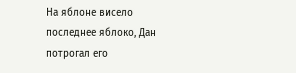На яблоне висело последнее яблоко, Дан потрогал его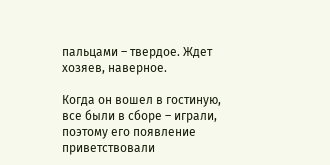пальцами – твердое. Ждет хозяев, наверное.

Когда он вошел в гостиную, все были в сборе – играли, поэтому его появление приветствовали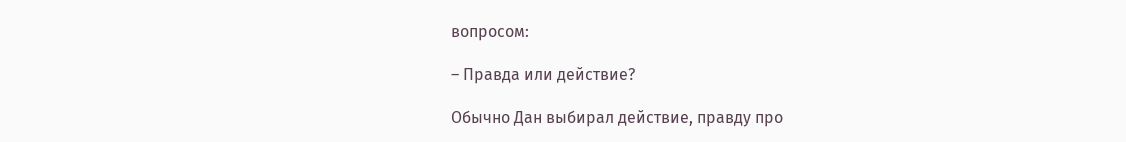вопросом:

– Правда или действие?

Обычно Дан выбирал действие, правду про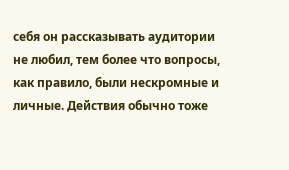себя он рассказывать аудитории не любил, тем более что вопросы, как правило, были нескромные и личные. Действия обычно тоже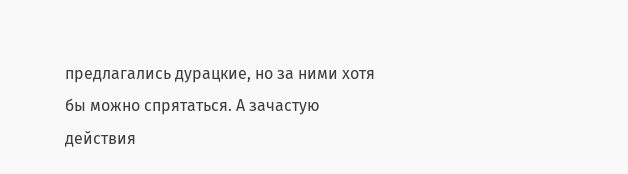предлагались дурацкие, но за ними хотя бы можно спрятаться. А зачастую действия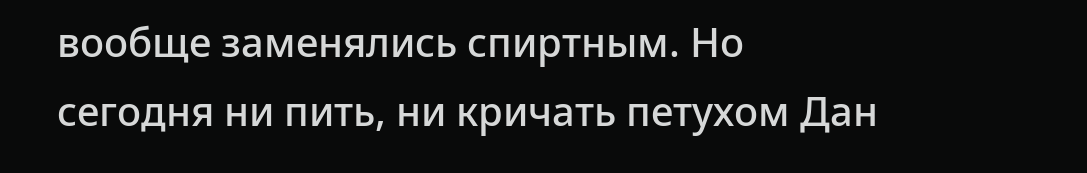вообще заменялись спиртным. Но сегодня ни пить, ни кричать петухом Дан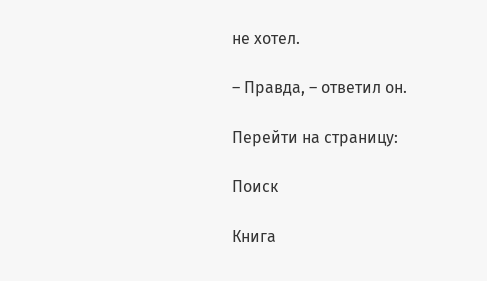не хотел.

– Правда, – ответил он.

Перейти на страницу:

Поиск

Книга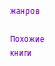жанров

Похожие книги